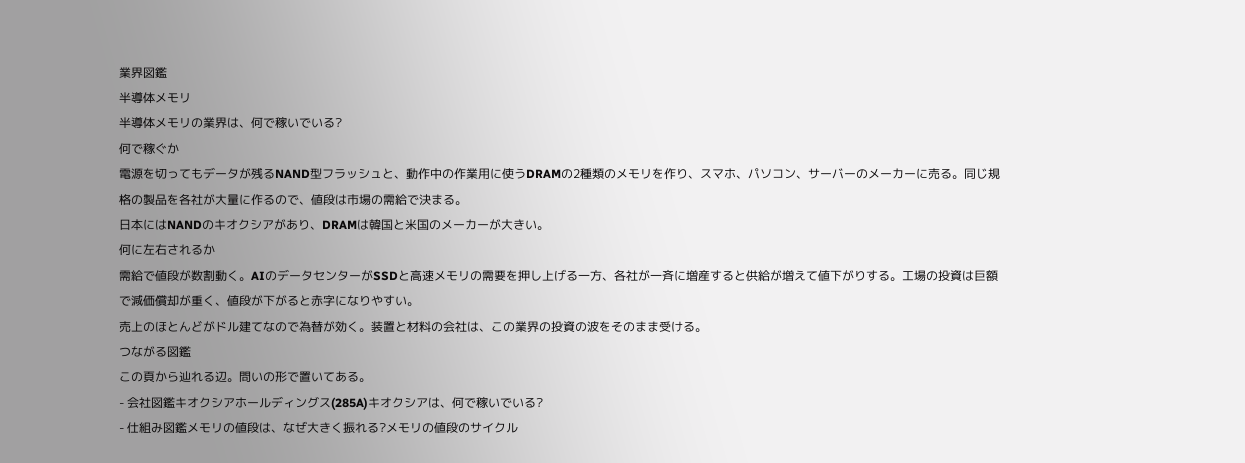業界図鑑
半導体メモリ
半導体メモリの業界は、何で稼いでいる?
何で稼ぐか
電源を切ってもデータが残るNAND型フラッシュと、動作中の作業用に使うDRAMの2種類のメモリを作り、スマホ、パソコン、サーバーのメーカーに売る。同じ規格の製品を各社が大量に作るので、値段は市場の需給で決まる。
日本にはNANDのキオクシアがあり、DRAMは韓国と米国のメーカーが大きい。
何に左右されるか
需給で値段が数割動く。AIのデータセンターがSSDと高速メモリの需要を押し上げる一方、各社が一斉に増産すると供給が増えて値下がりする。工場の投資は巨額で減価償却が重く、値段が下がると赤字になりやすい。
売上のほとんどがドル建てなので為替が効く。装置と材料の会社は、この業界の投資の波をそのまま受ける。
つながる図鑑
この頁から辿れる辺。問いの形で置いてある。
- 会社図鑑キオクシアホールディングス(285A)キオクシアは、何で稼いでいる?
- 仕組み図鑑メモリの値段は、なぜ大きく振れる?メモリの値段のサイクル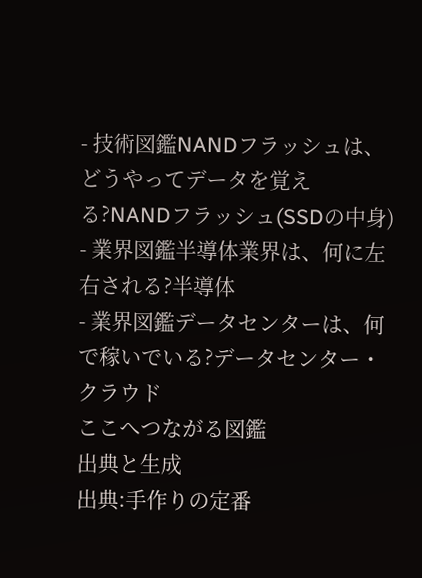- 技術図鑑NANDフラッシュは、どうやってデータを覚える?NANDフラッシュ(SSDの中身)
- 業界図鑑半導体業界は、何に左右される?半導体
- 業界図鑑データセンターは、何で稼いでいる?データセンター・クラウド
ここへつながる図鑑
出典と生成
出典:手作りの定番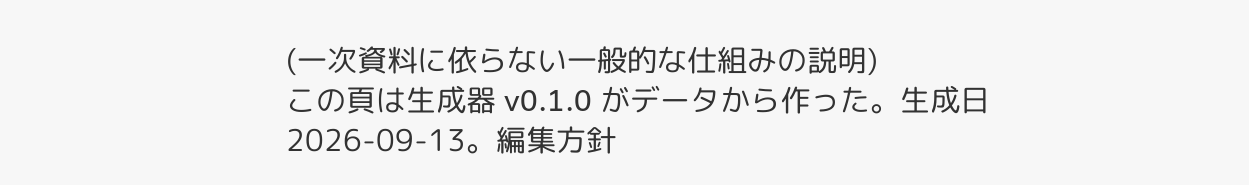(一次資料に依らない一般的な仕組みの説明)
この頁は生成器 v0.1.0 がデータから作った。生成日 2026-09-13。編集方針